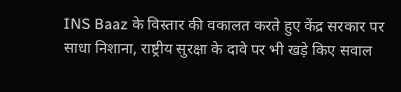INS Baaz के विस्तार की वकालत करते हुए केंद्र सरकार पर साधा निशाना, राष्ट्रीय सुरक्षा के दावे पर भी खड़े किए सवाल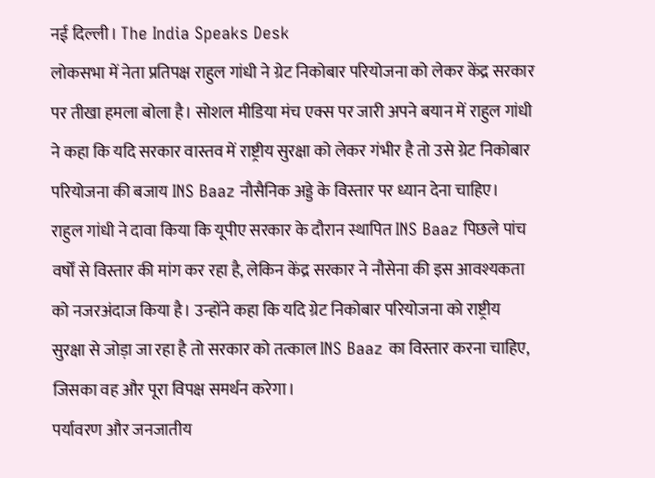नई दिल्ली। The India Speaks Desk
लोकसभा में नेता प्रतिपक्ष राहुल गांधी ने ग्रेट निकोबार परियोजना को लेकर केंद्र सरकार पर तीखा हमला बोला है। सोशल मीडिया मंच एक्स पर जारी अपने बयान में राहुल गांधी ने कहा कि यदि सरकार वास्तव में राष्ट्रीय सुरक्षा को लेकर गंभीर है तो उसे ग्रेट निकोबार परियोजना की बजाय INS Baaz नौसैनिक अड्डे के विस्तार पर ध्यान देना चाहिए।
राहुल गांधी ने दावा किया कि यूपीए सरकार के दौरान स्थापित INS Baaz पिछले पांच वर्षों से विस्तार की मांग कर रहा है, लेकिन केंद्र सरकार ने नौसेना की इस आवश्यकता को नजरअंदाज किया है। उन्होंने कहा कि यदि ग्रेट निकोबार परियोजना को राष्ट्रीय सुरक्षा से जोड़ा जा रहा है तो सरकार को तत्काल INS Baaz का विस्तार करना चाहिए, जिसका वह और पूरा विपक्ष समर्थन करेगा।
पर्यावरण और जनजातीय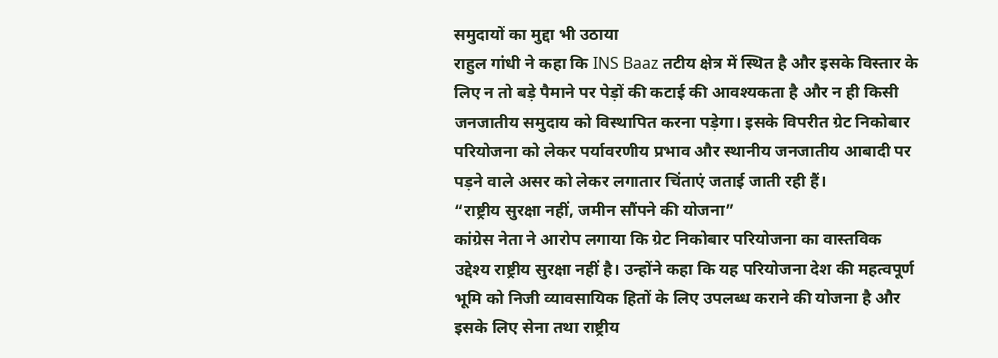समुदायों का मुद्दा भी उठाया
राहुल गांधी ने कहा कि INS Baaz तटीय क्षेत्र में स्थित है और इसके विस्तार के लिए न तो बड़े पैमाने पर पेड़ों की कटाई की आवश्यकता है और न ही किसी जनजातीय समुदाय को विस्थापित करना पड़ेगा। इसके विपरीत ग्रेट निकोबार परियोजना को लेकर पर्यावरणीय प्रभाव और स्थानीय जनजातीय आबादी पर पड़ने वाले असर को लेकर लगातार चिंताएं जताई जाती रही हैं।
“राष्ट्रीय सुरक्षा नहीं, जमीन सौंपने की योजना”
कांग्रेस नेता ने आरोप लगाया कि ग्रेट निकोबार परियोजना का वास्तविक उद्देश्य राष्ट्रीय सुरक्षा नहीं है। उन्होंने कहा कि यह परियोजना देश की महत्वपूर्ण भूमि को निजी व्यावसायिक हितों के लिए उपलब्ध कराने की योजना है और इसके लिए सेना तथा राष्ट्रीय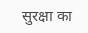सुरक्षा का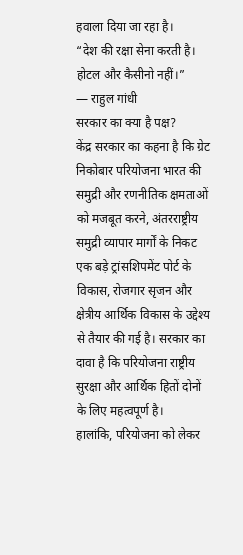हवाला दिया जा रहा है।
“देश की रक्षा सेना करती है। होटल और कैसीनो नहीं।”
— राहुल गांधी
सरकार का क्या है पक्ष?
केंद्र सरकार का कहना है कि ग्रेट निकोबार परियोजना भारत की समुद्री और रणनीतिक क्षमताओं को मजबूत करने, अंतरराष्ट्रीय समुद्री व्यापार मार्गों के निकट एक बड़े ट्रांसशिपमेंट पोर्ट के विकास, रोजगार सृजन और क्षेत्रीय आर्थिक विकास के उद्देश्य से तैयार की गई है। सरकार का दावा है कि परियोजना राष्ट्रीय सुरक्षा और आर्थिक हितों दोनों के लिए महत्वपूर्ण है।
हालांकि, परियोजना को लेकर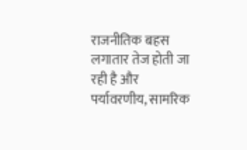राजनीतिक बहस लगातार तेज होती जा रही है और पर्यावरणीय, सामरिक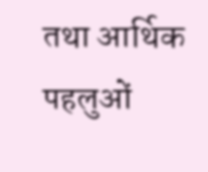तथा आर्थिक पहलुओं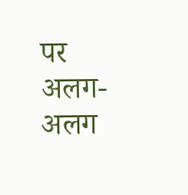पर अलग-अलग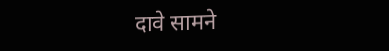दावे सामने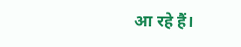आ रहे हैं।